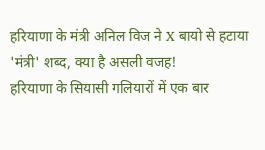हरियाणा के मंत्री अनिल विज ने X बायो से हटाया 'मंत्री' शब्द, क्या है असली वजह!
हरियाणा के सियासी गलियारों में एक बार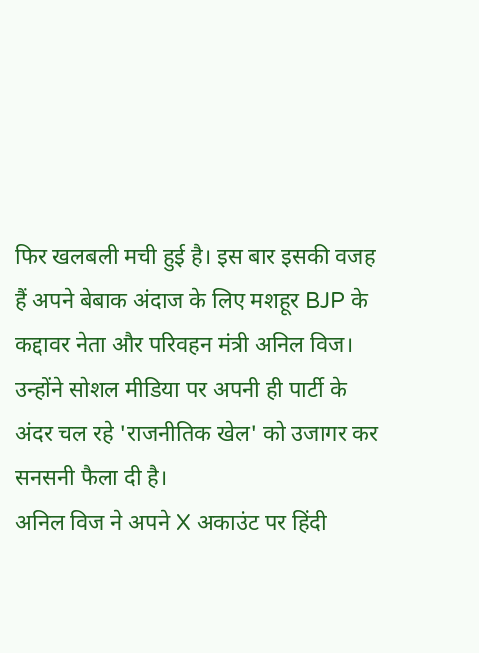फिर खलबली मची हुई है। इस बार इसकी वजह हैं अपने बेबाक अंदाज के लिए मशहूर BJP के कद्दावर नेता और परिवहन मंत्री अनिल विज। उन्होंने सोशल मीडिया पर अपनी ही पार्टी के अंदर चल रहे 'राजनीतिक खेल' को उजागर कर सनसनी फैला दी है।
अनिल विज ने अपने X अकाउंट पर हिंदी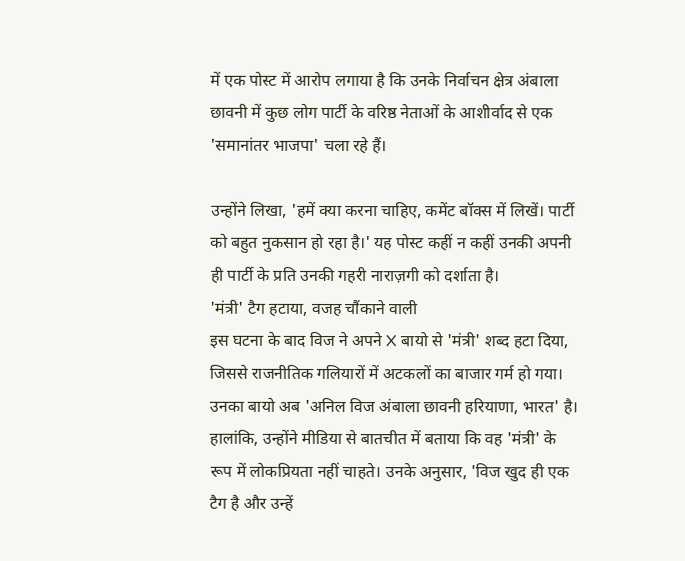में एक पोस्ट में आरोप लगाया है कि उनके निर्वाचन क्षेत्र अंबाला छावनी में कुछ लोग पार्टी के वरिष्ठ नेताओं के आशीर्वाद से एक 'समानांतर भाजपा' चला रहे हैं।

उन्होंने लिखा, 'हमें क्या करना चाहिए, कमेंट बॉक्स में लिखें। पार्टी को बहुत नुकसान हो रहा है।' यह पोस्ट कहीं न कहीं उनकी अपनी ही पार्टी के प्रति उनकी गहरी नाराज़गी को दर्शाता है।
'मंत्री' टैग हटाया, वजह चौंकाने वाली
इस घटना के बाद विज ने अपने X बायो से 'मंत्री' शब्द हटा दिया, जिससे राजनीतिक गलियारों में अटकलों का बाजार गर्म हो गया। उनका बायो अब 'अनिल विज अंबाला छावनी हरियाणा, भारत' है। हालांकि, उन्होंने मीडिया से बातचीत में बताया कि वह 'मंत्री' के रूप में लोकप्रियता नहीं चाहते। उनके अनुसार, 'विज खुद ही एक टैग है और उन्हें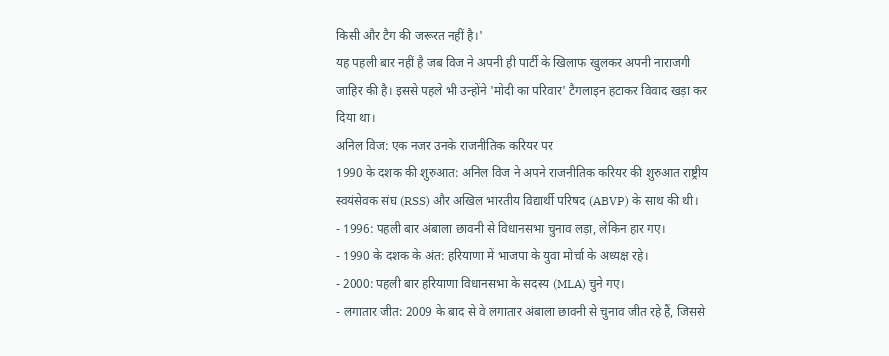किसी और टैग की जरूरत नहीं है।'
यह पहली बार नहीं है जब विज ने अपनी ही पार्टी के खिलाफ खुलकर अपनी नाराजगी जाहिर की है। इससे पहले भी उन्होंने 'मोदी का परिवार' टैगलाइन हटाकर विवाद खड़ा कर दिया था।
अनिल विज: एक नजर उनके राजनीतिक करियर पर
1990 के दशक की शुरुआत: अनिल विज ने अपने राजनीतिक करियर की शुरुआत राष्ट्रीय स्वयंसेवक संघ (RSS) और अखिल भारतीय विद्यार्थी परिषद (ABVP) के साथ की थी।
- 1996: पहली बार अंबाला छावनी से विधानसभा चुनाव लड़ा, लेकिन हार गए।
- 1990 के दशक के अंत: हरियाणा में भाजपा के युवा मोर्चा के अध्यक्ष रहे।
- 2000: पहली बार हरियाणा विधानसभा के सदस्य (MLA) चुने गए।
- लगातार जीत: 2009 के बाद से वे लगातार अंबाला छावनी से चुनाव जीत रहे हैं, जिससे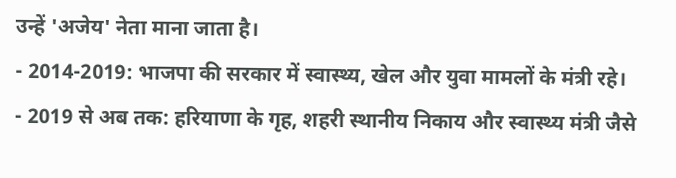उन्हें 'अजेय' नेता माना जाता है।
- 2014-2019: भाजपा की सरकार में स्वास्थ्य, खेल और युवा मामलों के मंत्री रहे।
- 2019 से अब तक: हरियाणा के गृह, शहरी स्थानीय निकाय और स्वास्थ्य मंत्री जैसे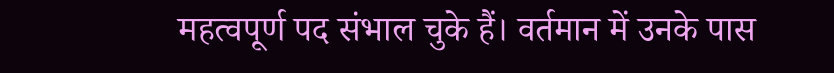महत्वपूर्ण पद संभाल चुके हैं। वर्तमान में उनके पास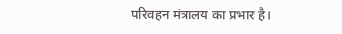परिवहन मंत्रालय का प्रभार है।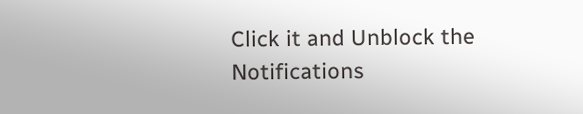Click it and Unblock the Notifications